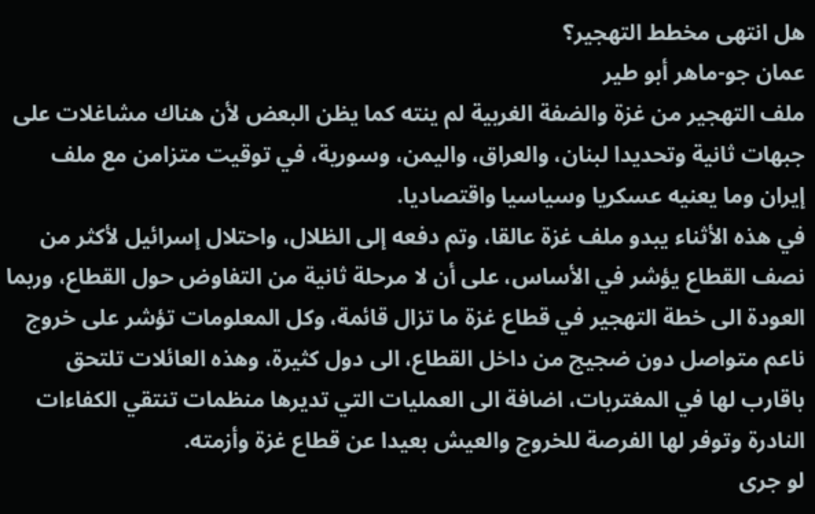هل انتهى مخطط التهجير؟
عمان جو-ماهر أبو طير
ملف التهجير من غزة والضفة الغربية لم ينته كما يظن البعض لأن هناك مشاغلات على جبهات ثانية وتحديدا لبنان، والعراق، واليمن، وسورية، في توقيت متزامن مع ملف إيران وما يعنيه عسكريا وسياسيا واقتصاديا.
في هذه الأثناء يبدو ملف غزة عالقا، وتم دفعه إلى الظلال، واحتلال إسرائيل لأكثر من نصف القطاع يؤشر في الأساس، على أن لا مرحلة ثانية من التفاوض حول القطاع، وربما العودة الى خطة التهجير في قطاع غزة ما تزال قائمة، وكل المعلومات تؤشر على خروج ناعم متواصل دون ضجيج من داخل القطاع، الى دول كثيرة، وهذه العائلات تلتحق باقارب لها في المغتربات، اضافة الى العمليات التي تديرها منظمات تنتقي الكفاءات النادرة وتوفر لها الفرصة للخروج والعيش بعيدا عن قطاع غزة وأزمته.
لو جرى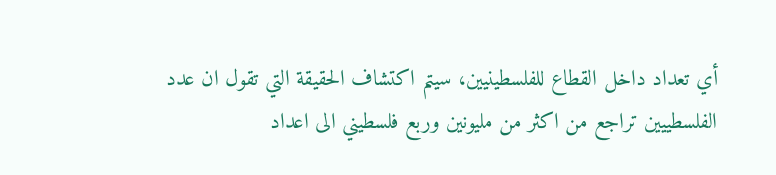أي تعداد داخل القطاع للفلسطينيين، سيتم اكتشاف الحقيقة التي تقول ان عدد الفلسطييين تراجع من اكثر من مليونين وربع فلسطيني الى اعداد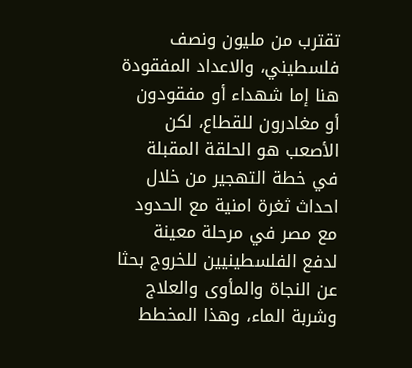تقترب من مليون ونصف فلسطيني، والاعداد المفقودة هنا إما شهداء أو مفقودون أو مغادرون للقطاع، لكن الأصعب هو الحلقة المقبلة في خطة التهجير من خلال احداث ثغرة امنية مع الحدود مع مصر في مرحلة معينة لدفع الفلسطينيين للخروج بحثا عن النجاة والمأوى والعلاج وشربة الماء، وهذا المخطط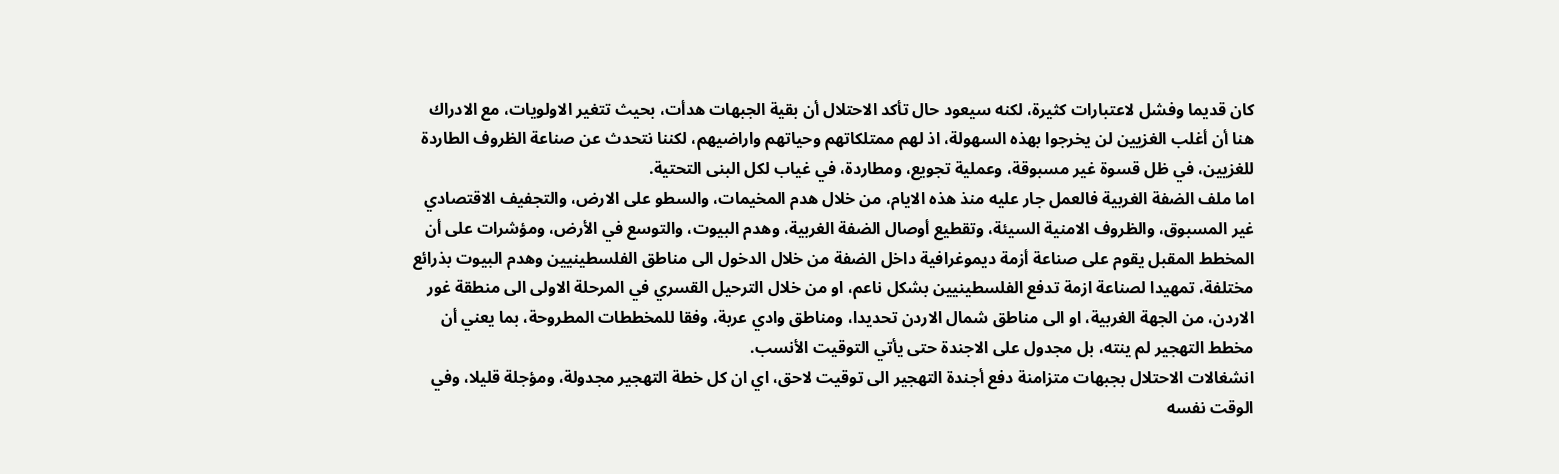كان قديما وفشل لاعتبارات كثيرة، لكنه سيعود حال تأكد الاحتلال أن بقية الجبهات هدأت، بحيث تتغير الاولويات، مع الادراك هنا أن أغلب الغزيين لن يخرجوا بهذه السهولة، اذ لهم ممتلكاتهم وحياتهم واراضيهم، لكننا نتحدث عن صناعة الظروف الطاردة للغزيين، في ظل قسوة غير مسبوقة، وعملية تجويع، ومطاردة، في غياب لكل البنى التحتية.
اما ملف الضفة الغربية فالعمل جار عليه منذ هذه الايام، من خلال هدم المخيمات، والسطو على الارض، والتجفيف الاقتصادي غير المسبوق، والظروف الامنية السيئة، وتقطيع أوصال الضفة الغربية، وهدم البيوت، والتوسع في الأرض، ومؤشرات على أن المخطط المقبل يقوم على صناعة أزمة ديموغرافية داخل الضفة من خلال الدخول الى مناطق الفلسطينيين وهدم البيوت بذرائع مختلفة، تمهيدا لصناعة ازمة تدفع الفلسطينيين بشكل ناعم، او من خلال الترحيل القسري في المرحلة الاولى الى منطقة غور الاردن، من الجهة الغربية، او الى مناطق شمال الاردن تحديدا، ومناطق وادي عربة، وفقا للمخططات المطروحة، بما يعني أن مخطط التهجير لم ينته، بل مجدول على الاجندة حتى يأتي التوقيت الأنسب.
انشغالات الاحتلال بجبهات متزامنة دفع أجندة التهجير الى توقيت لاحق، اي ان كل خطة التهجير مجدولة، ومؤجلة قليلا، وفي الوقت نفسه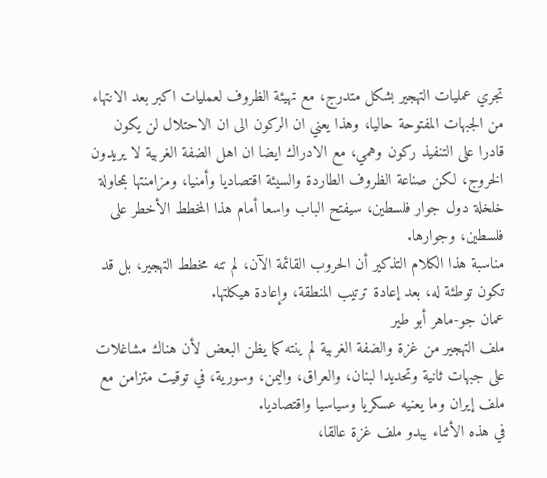تجري عمليات التهجير بشكل متدرج، مع تهيئة الظروف لعمليات اكبر بعد الانتهاء من الجبهات المفتوحة حاليا، وهذا يعني ان الركون الى ان الاحتلال لن يكون قادرا على التنفيذ ركون وهمي، مع الادراك ايضا ان اهل الضفة الغربية لا يريدون الخروج، لكن صناعة الظروف الطاردة والسيئة اقتصاديا وأمنيا، ومزامنتها بمحاولة خلخلة دول جوار فلسطين، سيفتح الباب واسعا أمام هذا المخطط الأخطر على فلسطين، وجوارها.
مناسبة هذا الكلام التذكير أن الحروب القائمة الآن، لم تنه مخطط التهجير، بل قد تكون توطئة له، بعد إعادة ترتيب المنطقة، وإعادة هيكلتها.
عمان جو-ماهر أبو طير
ملف التهجير من غزة والضفة الغربية لم ينته كما يظن البعض لأن هناك مشاغلات على جبهات ثانية وتحديدا لبنان، والعراق، واليمن، وسورية، في توقيت متزامن مع ملف إيران وما يعنيه عسكريا وسياسيا واقتصاديا.
في هذه الأثناء يبدو ملف غزة عالقا،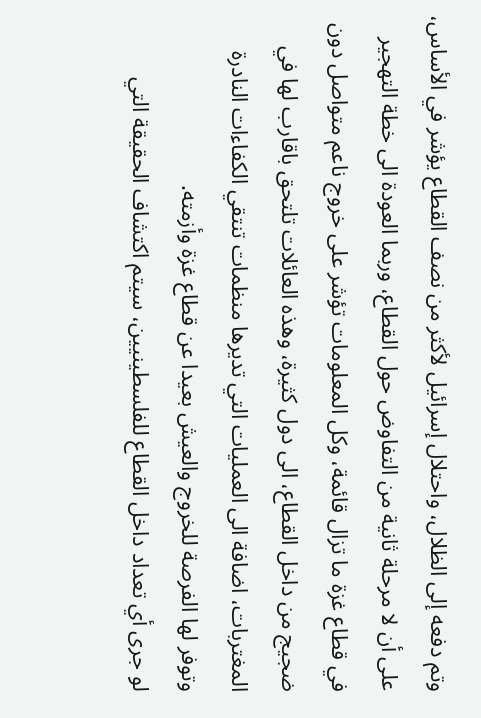وتم دفعه إلى الظلال، واحتلال إسرائيل لأكثر من نصف القطاع يؤشر في الأساس، على أن لا مرحلة ثانية من التفاوض حول القطاع، وربما العودة الى خطة التهجير في قطاع غزة ما تزال قائمة، وكل المعلومات تؤشر على خروج ناعم متواصل دون ضجيج من داخل القطاع، الى دول كثيرة، وهذه العائلات تلتحق باقارب لها في المغتربات، اضافة الى العمليات التي تديرها منظمات تنتقي الكفاءات النادرة وتوفر لها الفرصة للخروج والعيش بعيدا عن قطاع غزة وأزمته.
لو جرى أي تعداد داخل القطاع للفلسطينيين، سيتم اكتشاف الحقيقة التي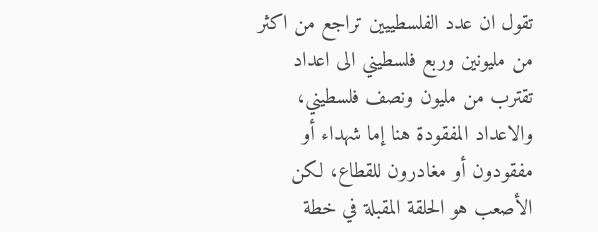تقول ان عدد الفلسطييين تراجع من اكثر من مليونين وربع فلسطيني الى اعداد تقترب من مليون ونصف فلسطيني، والاعداد المفقودة هنا إما شهداء أو مفقودون أو مغادرون للقطاع، لكن الأصعب هو الحلقة المقبلة في خطة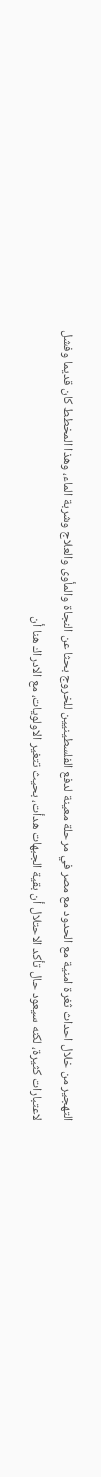التهجير من خلال احداث ثغرة امنية مع الحدود مع مصر في مرحلة معينة لدفع الفلسطينيين للخروج بحثا عن النجاة والمأوى والعلاج وشربة الماء، وهذا المخطط كان قديما وفشل لاعتبارات كثيرة، لكنه سيعود حال تأكد الاحتلال أن بقية الجبهات هدأت، بحيث تتغير الاولويات، مع الادراك هنا أن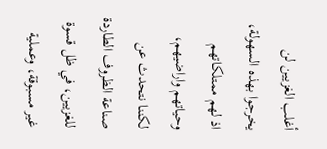أغلب الغزيين لن يخرجوا بهذه السهولة، اذ لهم ممتلكاتهم وحياتهم واراضيهم، لكننا نتحدث عن صناعة الظروف الطاردة للغزيين، في ظل قسوة غير مسبوقة، وعملية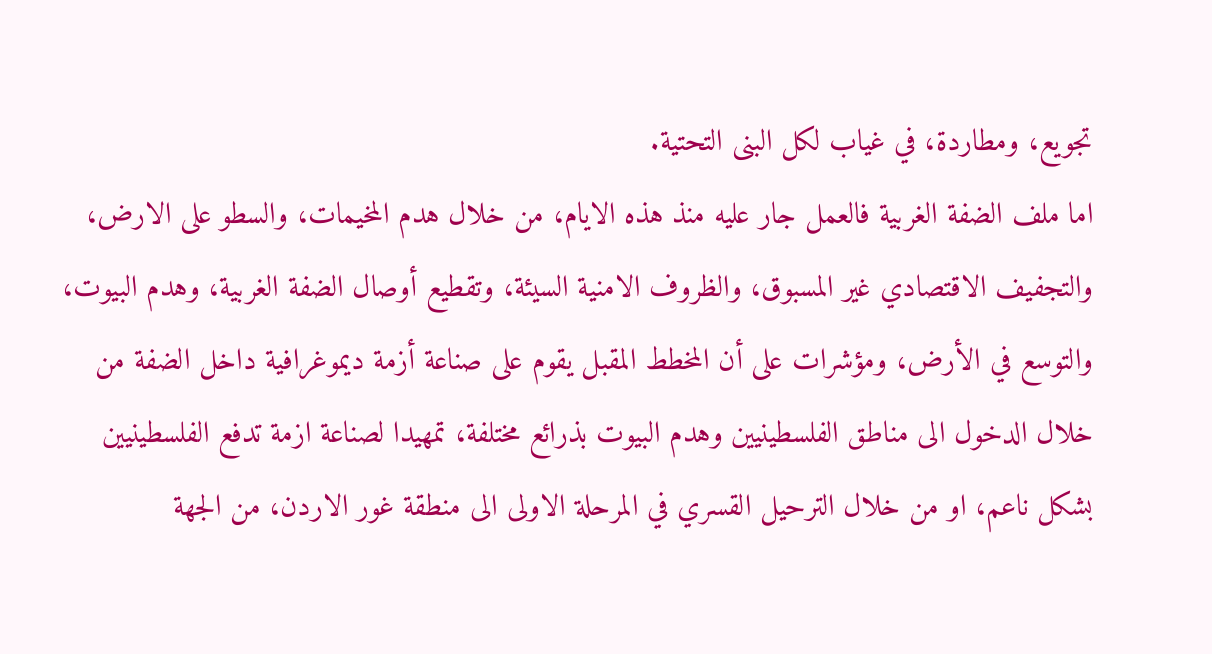تجويع، ومطاردة، في غياب لكل البنى التحتية.
اما ملف الضفة الغربية فالعمل جار عليه منذ هذه الايام، من خلال هدم المخيمات، والسطو على الارض، والتجفيف الاقتصادي غير المسبوق، والظروف الامنية السيئة، وتقطيع أوصال الضفة الغربية، وهدم البيوت، والتوسع في الأرض، ومؤشرات على أن المخطط المقبل يقوم على صناعة أزمة ديموغرافية داخل الضفة من خلال الدخول الى مناطق الفلسطينيين وهدم البيوت بذرائع مختلفة، تمهيدا لصناعة ازمة تدفع الفلسطينيين بشكل ناعم، او من خلال الترحيل القسري في المرحلة الاولى الى منطقة غور الاردن، من الجهة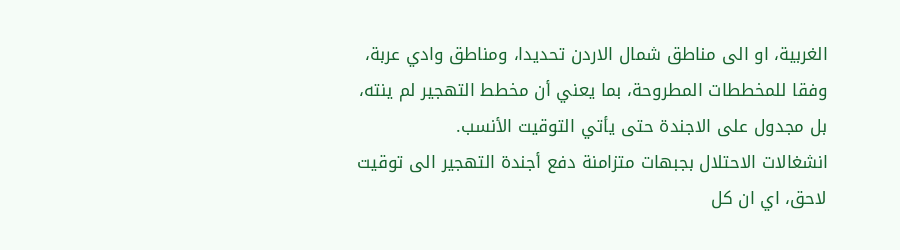الغربية، او الى مناطق شمال الاردن تحديدا، ومناطق وادي عربة، وفقا للمخططات المطروحة، بما يعني أن مخطط التهجير لم ينته، بل مجدول على الاجندة حتى يأتي التوقيت الأنسب.
انشغالات الاحتلال بجبهات متزامنة دفع أجندة التهجير الى توقيت لاحق، اي ان كل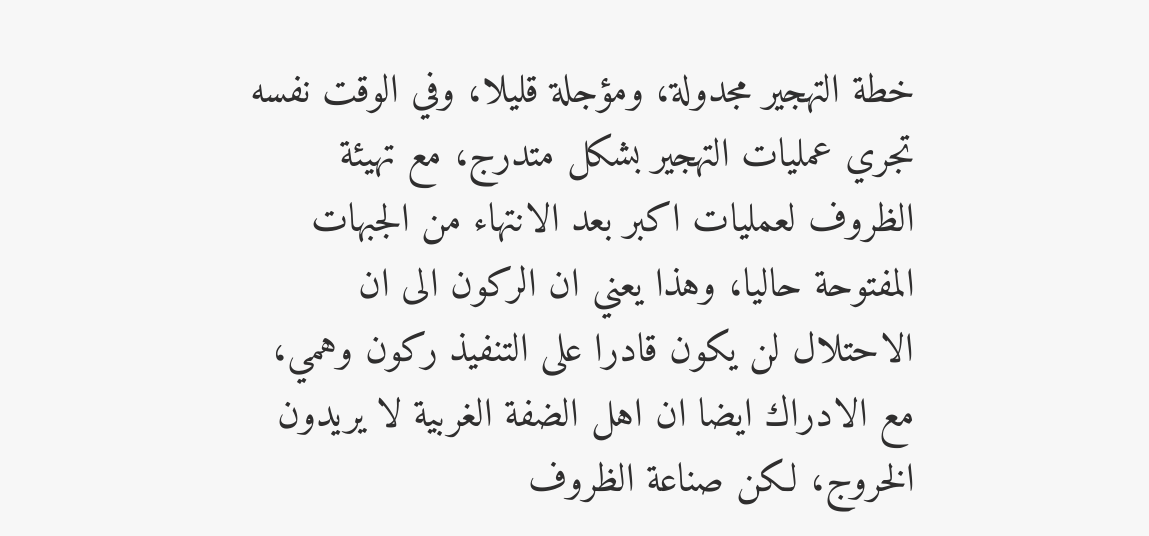خطة التهجير مجدولة، ومؤجلة قليلا، وفي الوقت نفسه تجري عمليات التهجير بشكل متدرج، مع تهيئة الظروف لعمليات اكبر بعد الانتهاء من الجبهات المفتوحة حاليا، وهذا يعني ان الركون الى ان الاحتلال لن يكون قادرا على التنفيذ ركون وهمي، مع الادراك ايضا ان اهل الضفة الغربية لا يريدون الخروج، لكن صناعة الظروف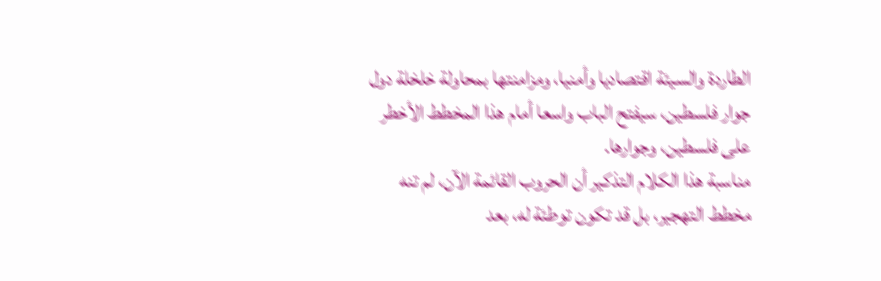الطاردة والسيئة اقتصاديا وأمنيا، ومزامنتها بمحاولة خلخلة دول جوار فلسطين، سيفتح الباب واسعا أمام هذا المخطط الأخطر على فلسطين، وجوارها.
مناسبة هذا الكلام التذكير أن الحروب القائمة الآن، لم تنه مخطط التهجير، بل قد تكون توطئة له، بعد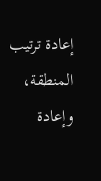إعادة ترتيب المنطقة، وإعادة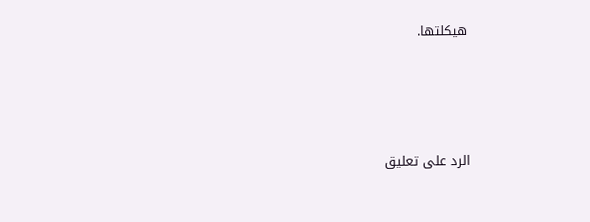هيكلتها.




الرد على تعليق